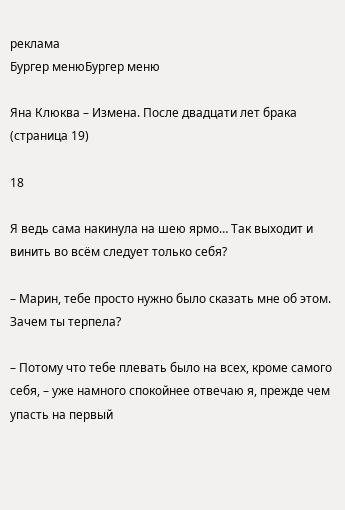реклама
Бургер менюБургер меню

Яна Клюква – Измена. После двадцати лет брака (страница 19)

18

Я ведь сама накинула на шею ярмо… Так выходит и винить во всём следует только себя?

– Марин, тебе просто нужно было сказать мне об этом. Зачем ты терпела?

– Потому что тебе плевать было на всех, кроме самого себя, – уже намного спокойнее отвечаю я, прежде чем упасть на первый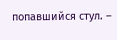попавшийся стул. –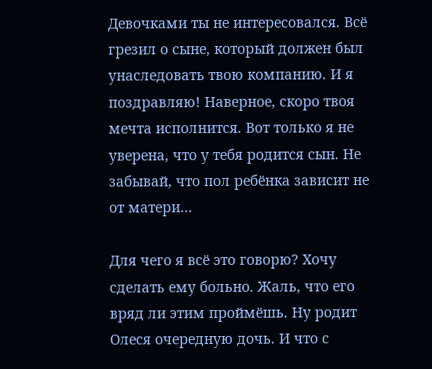Девочками ты не интересовался. Всё грезил о сыне, который должен был унаследовать твою компанию. И я поздравляю! Наверное, скоро твоя мечта исполнится. Вот только я не уверена, что у тебя родится сын. Не забывай, что пол ребёнка зависит не от матери…

Для чего я всё это говорю? Хочу сделать ему больно. Жаль, что его вряд ли этим проймёшь. Ну родит Олеся очередную дочь. И что с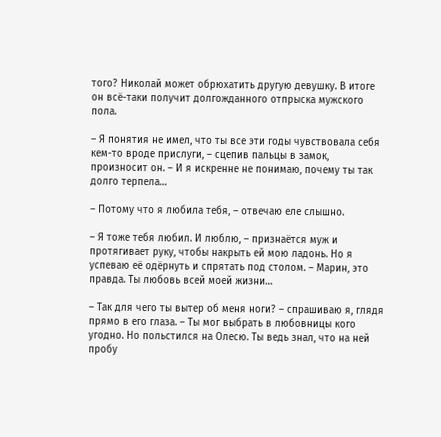того? Николай может обрюхатить другую девушку. В итоге он всё-таки получит долгожданного отпрыска мужского пола.

– Я понятия не имел, что ты все эти годы чувствовала себя кем-то вроде прислуги, – сцепив пальцы в замок, произносит он. – И я искренне не понимаю, почему ты так долго терпела…

– Потому что я любила тебя, – отвечаю еле слышно.

– Я тоже тебя любил. И люблю, – признаётся муж и протягивает руку, чтобы накрыть ей мою ладонь. Но я успеваю её одёрнуть и спрятать под столом. – Марин, это правда. Ты любовь всей моей жизни…

– Так для чего ты вытер об меня ноги? – спрашиваю я, глядя прямо в его глаза. – Ты мог выбрать в любовницы кого угодно. Но польстился на Олесю. Ты ведь знал, что на ней пробу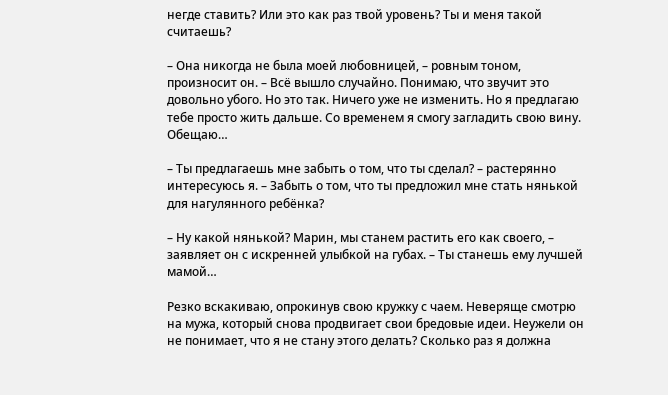негде ставить? Или это как раз твой уровень? Ты и меня такой считаешь?

– Она никогда не была моей любовницей, – ровным тоном, произносит он. – Всё вышло случайно. Понимаю, что звучит это довольно убого. Но это так. Ничего уже не изменить. Но я предлагаю тебе просто жить дальше. Со временем я смогу загладить свою вину. Обещаю…

– Ты предлагаешь мне забыть о том, что ты сделал? – растерянно интересуюсь я. – Забыть о том, что ты предложил мне стать нянькой для нагулянного ребёнка?

– Ну какой нянькой? Марин, мы станем растить его как своего, – заявляет он с искренней улыбкой на губах. – Ты станешь ему лучшей мамой…

Резко вскакиваю, опрокинув свою кружку с чаем. Неверяще смотрю на мужа, который снова продвигает свои бредовые идеи. Неужели он не понимает, что я не стану этого делать? Сколько раз я должна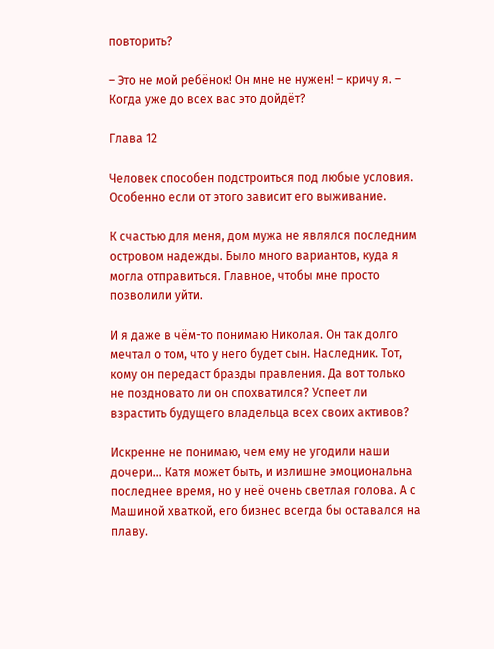повторить?

– Это не мой ребёнок! Он мне не нужен! – кричу я. – Когда уже до всех вас это дойдёт?

Глава 12

Человек способен подстроиться под любые условия. Особенно если от этого зависит его выживание.

К счастью для меня, дом мужа не являлся последним островом надежды. Было много вариантов, куда я могла отправиться. Главное, чтобы мне просто позволили уйти.

И я даже в чём-то понимаю Николая. Он так долго мечтал о том, что у него будет сын. Наследник. Тот, кому он передаст бразды правления. Да вот только не поздновато ли он спохватился? Успеет ли взрастить будущего владельца всех своих активов?

Искренне не понимаю, чем ему не угодили наши дочери… Катя может быть, и излишне эмоциональна последнее время, но у неё очень светлая голова. А с Машиной хваткой, его бизнес всегда бы оставался на плаву.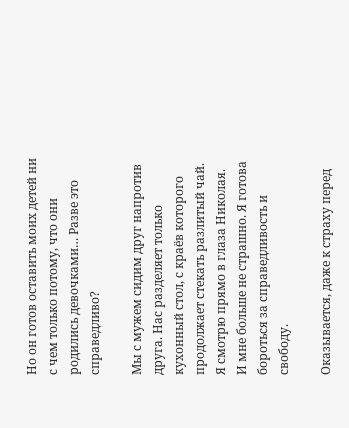Но он готов оставить моих детей ни с чем только потому, что они родились девочками… Разве это справедливо?

Мы с мужем сидим друг напротив друга. Нас разделяет только кухонный стол, с краёв которого продолжает стекать разлитый чай. Я смотрю прямо в глаза Николая. И мне больше не страшно. Я готова бороться за справедливость и свободу.

Оказывается, даже к страху перед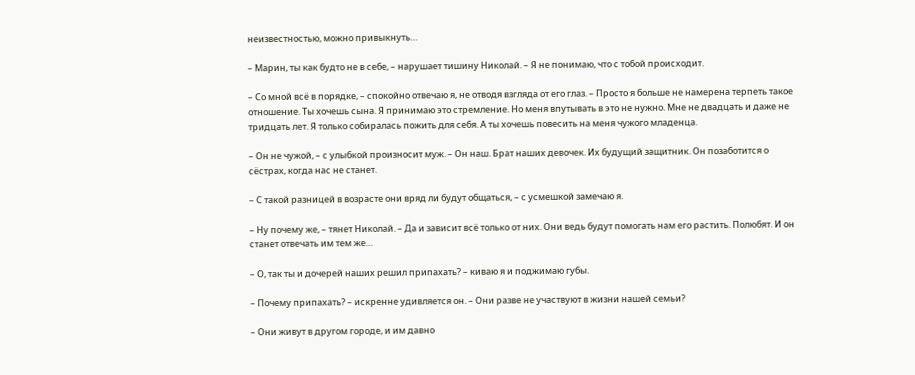неизвестностью, можно привыкнуть…

– Марин, ты как будто не в себе, – нарушает тишину Николай. – Я не понимаю, что с тобой происходит.

– Со мной всё в порядке, – спокойно отвечаю я, не отводя взгляда от его глаз. – Просто я больше не намерена терпеть такое отношение. Ты хочешь сына. Я принимаю это стремление. Но меня впутывать в это не нужно. Мне не двадцать и даже не тридцать лет. Я только собиралась пожить для себя. А ты хочешь повесить на меня чужого младенца.

– Он не чужой, – с улыбкой произносит муж. – Он наш. Брат наших девочек. Их будущий защитник. Он позаботится о сёстрах, когда нас не станет.

– С такой разницей в возрасте они вряд ли будут общаться, – с усмешкой замечаю я.

– Ну почему же, – тянет Николай. – Да и зависит всё только от них. Они ведь будут помогать нам его растить. Полюбят. И он станет отвечать им тем же…

– О, так ты и дочерей наших решил припахать? – киваю я и поджимаю губы.

– Почему припахать? – искренне удивляется он. – Они разве не участвуют в жизни нашей семьи?

– Они живут в другом городе, и им давно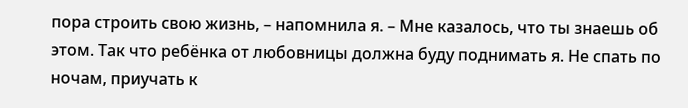пора строить свою жизнь, – напомнила я. – Мне казалось, что ты знаешь об этом. Так что ребёнка от любовницы должна буду поднимать я. Не спать по ночам, приучать к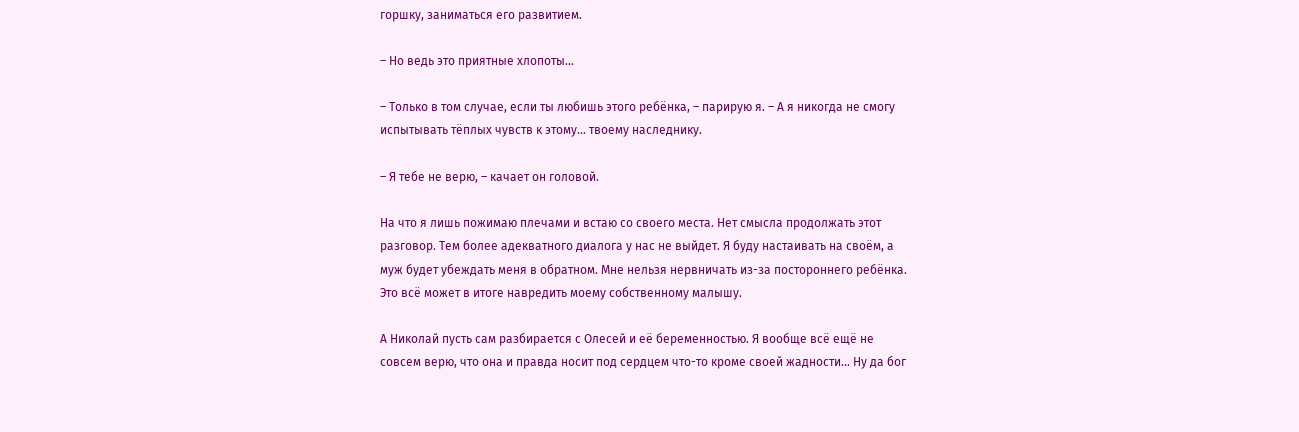горшку, заниматься его развитием.

– Но ведь это приятные хлопоты…

– Только в том случае, если ты любишь этого ребёнка, – парирую я. – А я никогда не смогу испытывать тёплых чувств к этому… твоему наследнику.

– Я тебе не верю, – качает он головой.

На что я лишь пожимаю плечами и встаю со своего места. Нет смысла продолжать этот разговор. Тем более адекватного диалога у нас не выйдет. Я буду настаивать на своём, а муж будет убеждать меня в обратном. Мне нельзя нервничать из-за постороннего ребёнка. Это всё может в итоге навредить моему собственному малышу.

А Николай пусть сам разбирается с Олесей и её беременностью. Я вообще всё ещё не совсем верю, что она и правда носит под сердцем что-то кроме своей жадности… Ну да бог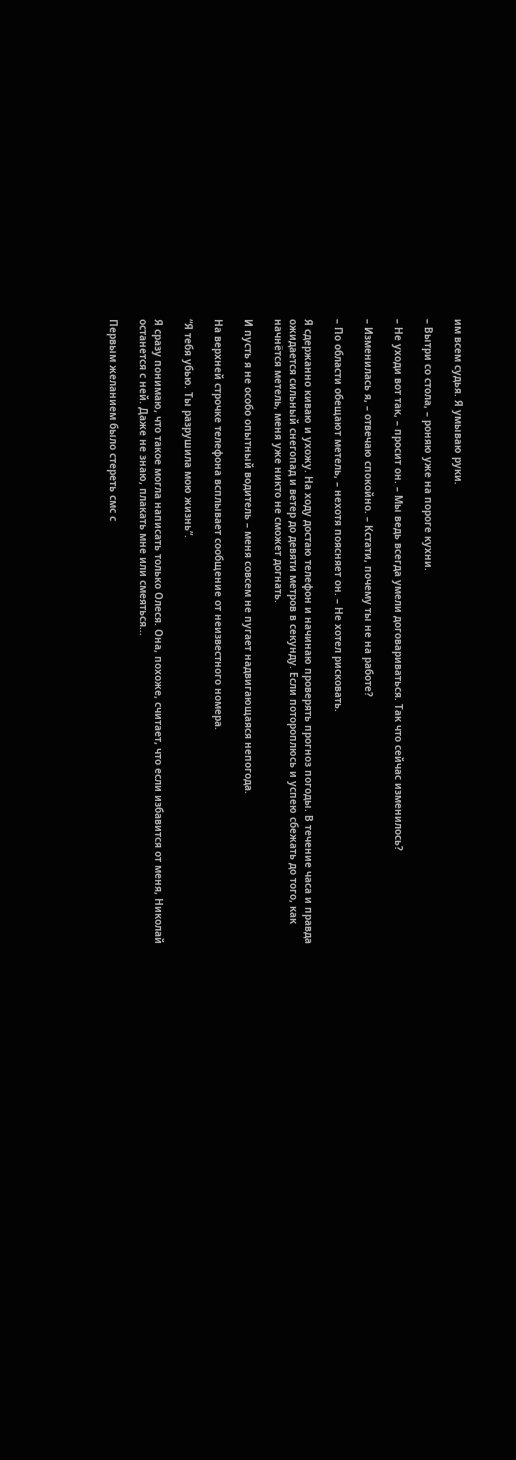им всем судья. Я умываю руки.

– Вытри со стола, – роняю уже на пороге кухни.

– Не уходи вот так, – просит он. – Мы ведь всегда умели договариваться. Так что сейчас изменилось?

– Изменилась я, – отвечаю спокойно. – Кстати, почему ты не на работе?

– По области обещают метель, – нехотя поясняет он. – Не хотел рисковать.

Я сдержанно киваю и ухожу. На ходу достаю телефон и начинаю проверять прогноз погоды. В течение часа и правда ожидается сильный снегопад и ветер до девяти метров в секунду. Если потороплюсь и успею сбежать до того, как начнётся метель, меня уже никто не сможет догнать.

И пусть я не особо опытный водитель – меня совсем не пугает надвигающаяся непогода.

На верхней строчке телефона всплывает сообщение от неизвестного номера.

“Я тебя убью. Ты разрушила мою жизнь”.

Я сразу понимаю, что такое могла написать только Олеся. Она, похоже, считает, что если избавится от меня, Николай останется с ней. Даже не знаю, плакать мне или смеяться…

Первым желанием было стереть смс с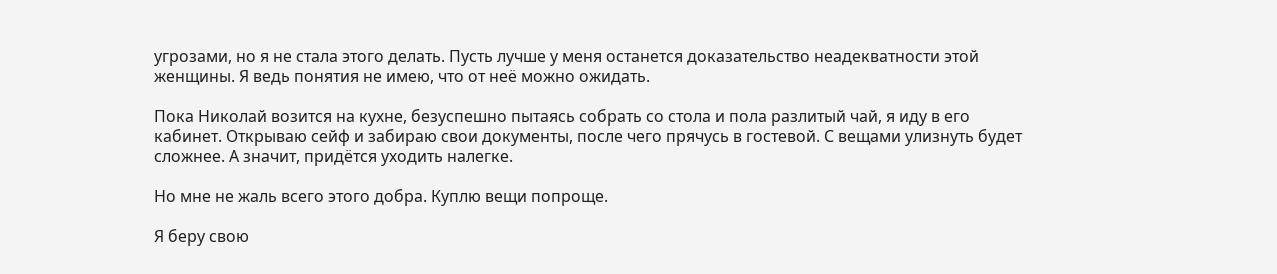угрозами, но я не стала этого делать. Пусть лучше у меня останется доказательство неадекватности этой женщины. Я ведь понятия не имею, что от неё можно ожидать.

Пока Николай возится на кухне, безуспешно пытаясь собрать со стола и пола разлитый чай, я иду в его кабинет. Открываю сейф и забираю свои документы, после чего прячусь в гостевой. С вещами улизнуть будет сложнее. А значит, придётся уходить налегке.

Но мне не жаль всего этого добра. Куплю вещи попроще.

Я беру свою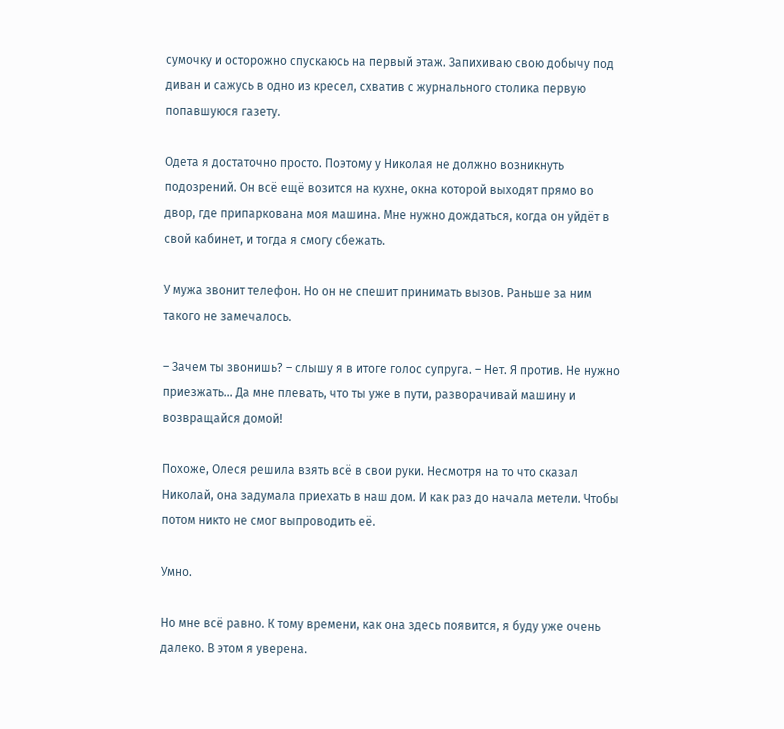сумочку и осторожно спускаюсь на первый этаж. Запихиваю свою добычу под диван и сажусь в одно из кресел, схватив с журнального столика первую попавшуюся газету.

Одета я достаточно просто. Поэтому у Николая не должно возникнуть подозрений. Он всё ещё возится на кухне, окна которой выходят прямо во двор, где припаркована моя машина. Мне нужно дождаться, когда он уйдёт в свой кабинет, и тогда я смогу сбежать.

У мужа звонит телефон. Но он не спешит принимать вызов. Раньше за ним такого не замечалось.

– Зачем ты звонишь? – слышу я в итоге голос супруга. – Нет. Я против. Не нужно приезжать… Да мне плевать, что ты уже в пути, разворачивай машину и возвращайся домой!

Похоже, Олеся решила взять всё в свои руки. Несмотря на то что сказал Николай, она задумала приехать в наш дом. И как раз до начала метели. Чтобы потом никто не смог выпроводить её.

Умно.

Но мне всё равно. К тому времени, как она здесь появится, я буду уже очень далеко. В этом я уверена.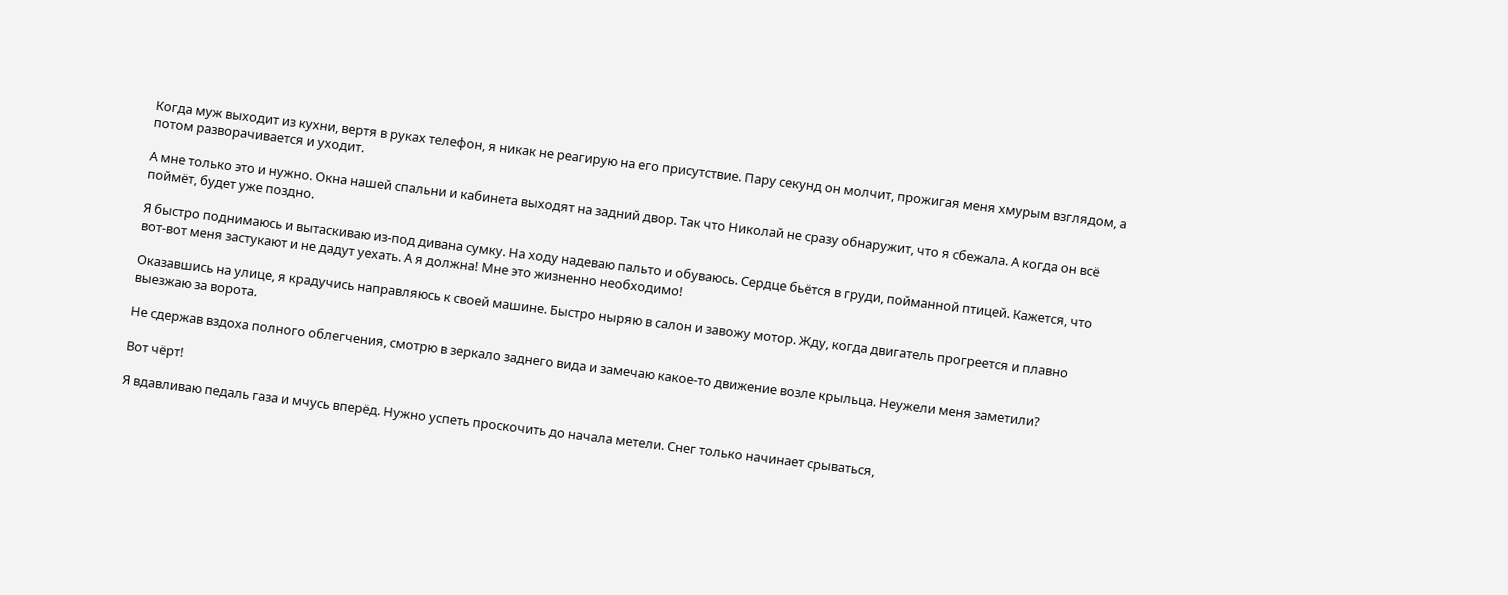Когда муж выходит из кухни, вертя в руках телефон, я никак не реагирую на его присутствие. Пару секунд он молчит, прожигая меня хмурым взглядом, а потом разворачивается и уходит.

А мне только это и нужно. Окна нашей спальни и кабинета выходят на задний двор. Так что Николай не сразу обнаружит, что я сбежала. А когда он всё поймёт, будет уже поздно.

Я быстро поднимаюсь и вытаскиваю из-под дивана сумку. На ходу надеваю пальто и обуваюсь. Сердце бьётся в груди, пойманной птицей. Кажется, что вот-вот меня застукают и не дадут уехать. А я должна! Мне это жизненно необходимо!

Оказавшись на улице, я крадучись направляюсь к своей машине. Быстро ныряю в салон и завожу мотор. Жду, когда двигатель прогреется и плавно выезжаю за ворота.

Не сдержав вздоха полного облегчения, смотрю в зеркало заднего вида и замечаю какое-то движение возле крыльца. Неужели меня заметили?

Вот чёрт!

Я вдавливаю педаль газа и мчусь вперёд. Нужно успеть проскочить до начала метели. Снег только начинает срываться,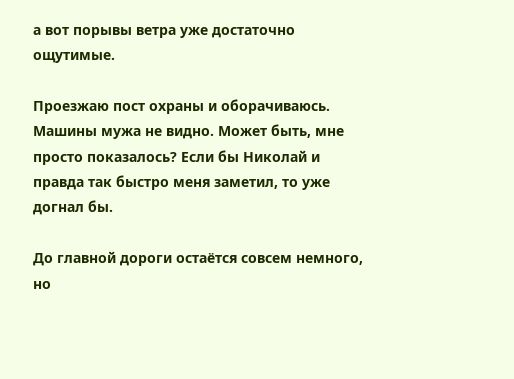а вот порывы ветра уже достаточно ощутимые.

Проезжаю пост охраны и оборачиваюсь. Машины мужа не видно. Может быть, мне просто показалось? Если бы Николай и правда так быстро меня заметил, то уже догнал бы.

До главной дороги остаётся совсем немного, но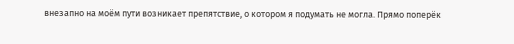внезапно на моём пути возникает препятствие, о котором я подумать не могла. Прямо поперёк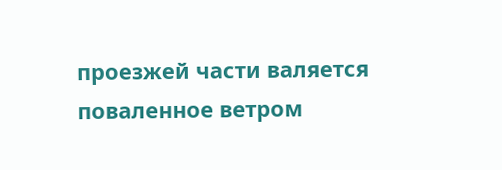проезжей части валяется поваленное ветром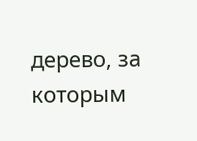дерево, за которым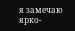я замечаю ярко-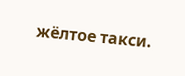жёлтое такси.